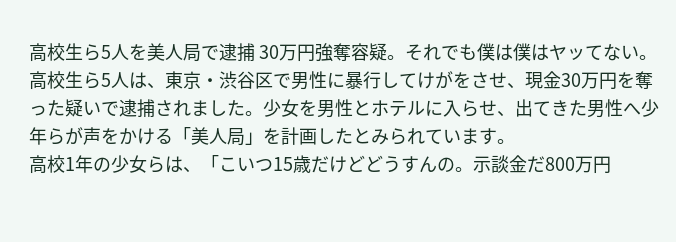高校生ら5人を美人局で逮捕 30万円強奪容疑。それでも僕は僕はヤッてない。
高校生ら5人は、東京・渋谷区で男性に暴行してけがをさせ、現金30万円を奪った疑いで逮捕されました。少女を男性とホテルに入らせ、出てきた男性へ少年らが声をかける「美人局」を計画したとみられています。
高校1年の少女らは、「こいつ15歳だけどどうすんの。示談金だ800万円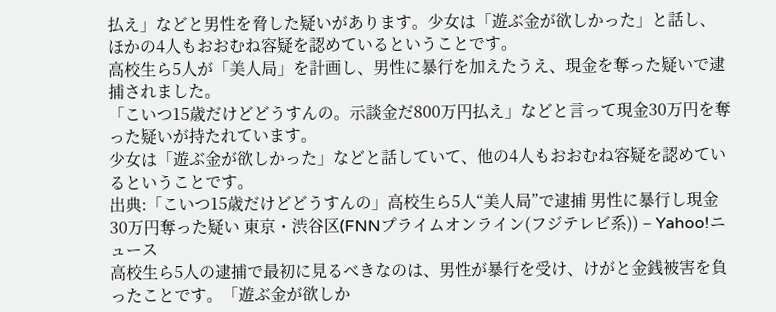払え」などと男性を脅した疑いがあります。少女は「遊ぶ金が欲しかった」と話し、ほかの4人もおおむね容疑を認めているということです。
高校生ら5人が「美人局」を計画し、男性に暴行を加えたうえ、現金を奪った疑いで逮捕されました。
「こいつ15歳だけどどうすんの。示談金だ800万円払え」などと言って現金30万円を奪った疑いが持たれています。
少女は「遊ぶ金が欲しかった」などと話していて、他の4人もおおむね容疑を認めているということです。
出典:「こいつ15歳だけどどうすんの」高校生ら5人“美人局”で逮捕 男性に暴行し現金30万円奪った疑い 東京・渋谷区(FNNプライムオンライン(フジテレビ系)) – Yahoo!ニュース
高校生ら5人の逮捕で最初に見るべきなのは、男性が暴行を受け、けがと金銭被害を負ったことです。「遊ぶ金が欲しか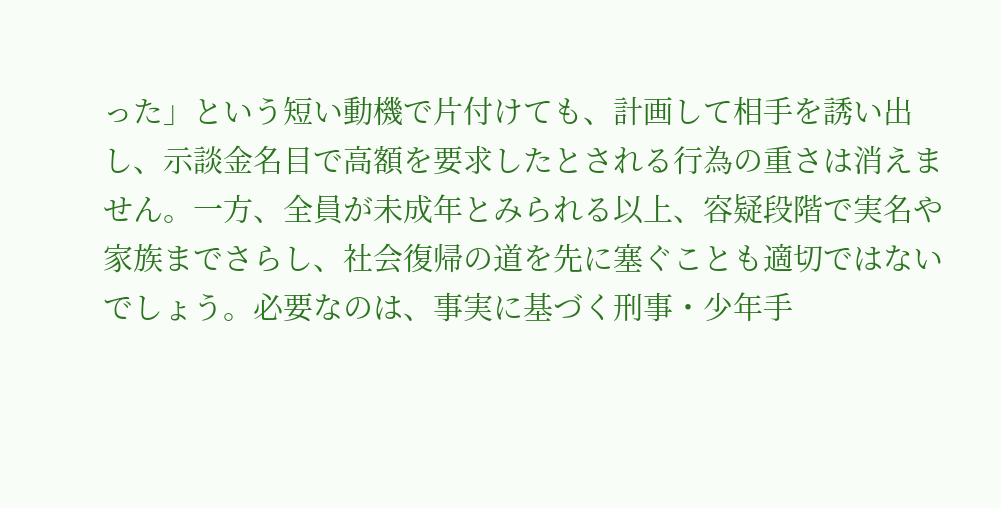った」という短い動機で片付けても、計画して相手を誘い出し、示談金名目で高額を要求したとされる行為の重さは消えません。一方、全員が未成年とみられる以上、容疑段階で実名や家族までさらし、社会復帰の道を先に塞ぐことも適切ではないでしょう。必要なのは、事実に基づく刑事・少年手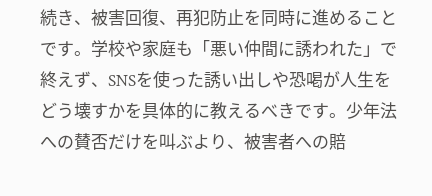続き、被害回復、再犯防止を同時に進めることです。学校や家庭も「悪い仲間に誘われた」で終えず、SNSを使った誘い出しや恐喝が人生をどう壊すかを具体的に教えるべきです。少年法への賛否だけを叫ぶより、被害者への賠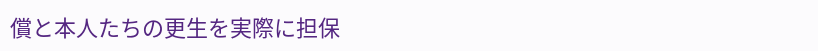償と本人たちの更生を実際に担保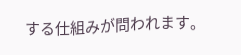する仕組みが問われます。